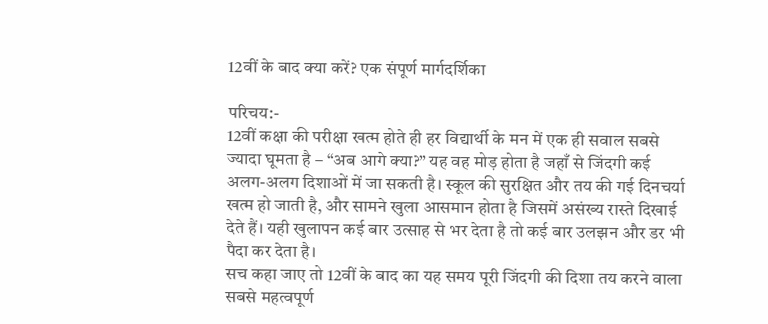12वीं के बाद क्या करें? एक संपूर्ण मार्गदर्शिका

परिचय:-
12वीं कक्षा की परीक्षा खत्म होते ही हर विद्यार्थी के मन में एक ही सवाल सबसे ज्यादा घूमता है – “अब आगे क्या?” यह वह मोड़ होता है जहाँ से जिंदगी कई अलग-अलग दिशाओं में जा सकती है। स्कूल की सुरक्षित और तय की गई दिनचर्या खत्म हो जाती है, और सामने खुला आसमान होता है जिसमें असंख्य रास्ते दिखाई देते हैं। यही खुलापन कई बार उत्साह से भर देता है तो कई बार उलझन और डर भी पैदा कर देता है।
सच कहा जाए तो 12वीं के बाद का यह समय पूरी जिंदगी की दिशा तय करने वाला सबसे महत्वपूर्ण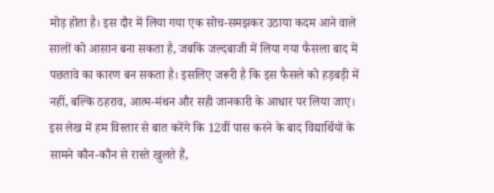मोड़ होता है। इस दौर में लिया गया एक सोच-समझकर उठाया कदम आने वाले सालों को आसान बना सकता है, जबकि जल्दबाजी में लिया गया फैसला बाद में पछतावे का कारण बन सकता है। इसलिए जरूरी है कि इस फैसले को हड़बड़ी में नहीं, बल्कि ठहराव, आत्म-मंथन और सही जानकारी के आधार पर लिया जाए।
इस लेख में हम विस्तार से बात करेंगे कि 12वीं पास करने के बाद विद्यार्थियों के सामने कौन-कौन से रास्ते खुलते हैं,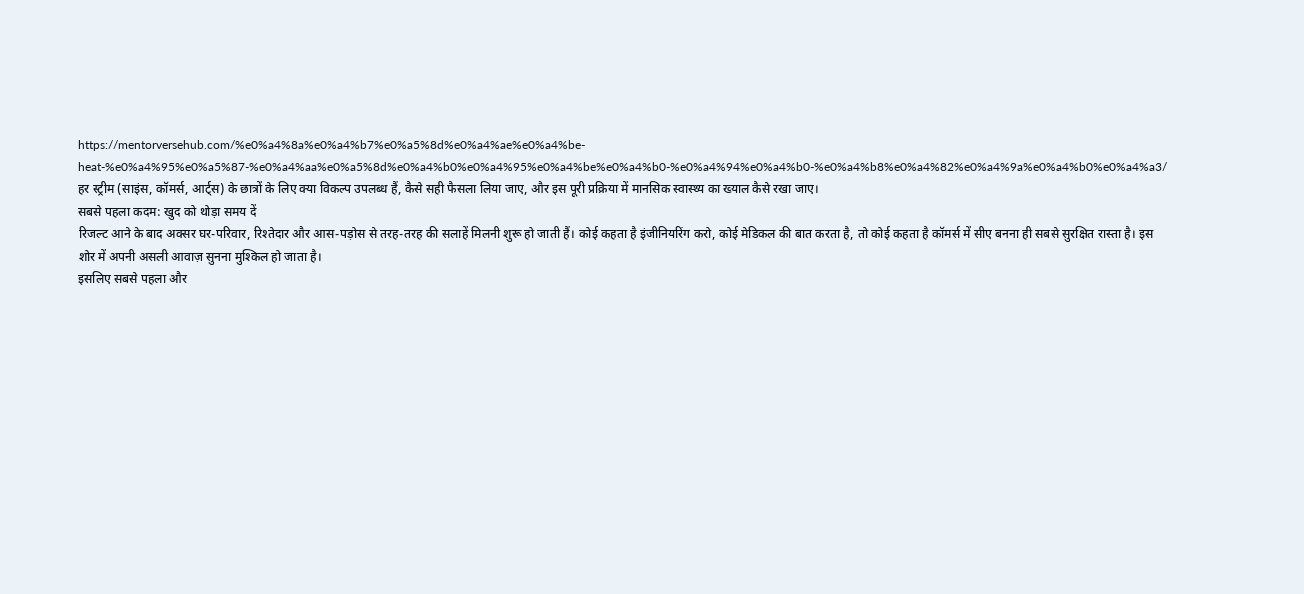https://mentorversehub.com/%e0%a4%8a%e0%a4%b7%e0%a5%8d%e0%a4%ae%e0%a4%be-heat-%e0%a4%95%e0%a5%87-%e0%a4%aa%e0%a5%8d%e0%a4%b0%e0%a4%95%e0%a4%be%e0%a4%b0-%e0%a4%94%e0%a4%b0-%e0%a4%b8%e0%a4%82%e0%a4%9a%e0%a4%b0%e0%a4%a3/ हर स्ट्रीम (साइंस, कॉमर्स, आर्ट्स) के छात्रों के लिए क्या विकल्प उपलब्ध हैं, कैसे सही फैसला लिया जाए, और इस पूरी प्रक्रिया में मानसिक स्वास्थ्य का ख्याल कैसे रखा जाए।
सबसे पहला कदम: खुद को थोड़ा समय दें
रिजल्ट आने के बाद अक्सर घर-परिवार, रिश्तेदार और आस-पड़ोस से तरह-तरह की सलाहें मिलनी शुरू हो जाती हैं। कोई कहता है इंजीनियरिंग करो, कोई मेडिकल की बात करता है, तो कोई कहता है कॉमर्स में सीए बनना ही सबसे सुरक्षित रास्ता है। इस शोर में अपनी असली आवाज़ सुनना मुश्किल हो जाता है।
इसलिए सबसे पहला और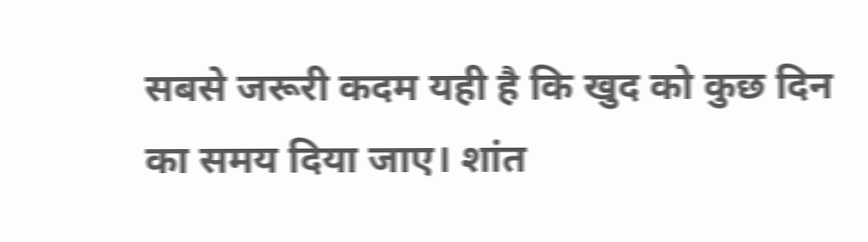सबसे जरूरी कदम यही है कि खुद को कुछ दिन का समय दिया जाए। शांत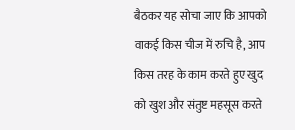बैठकर यह सोचा जाए कि आपको वाकई किस चीज में रुचि है, आप किस तरह के काम करते हुए खुद को खुश और संतुष्ट महसूस करते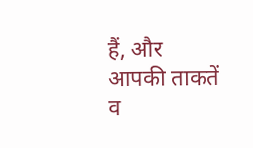हैं, और आपकी ताकतें व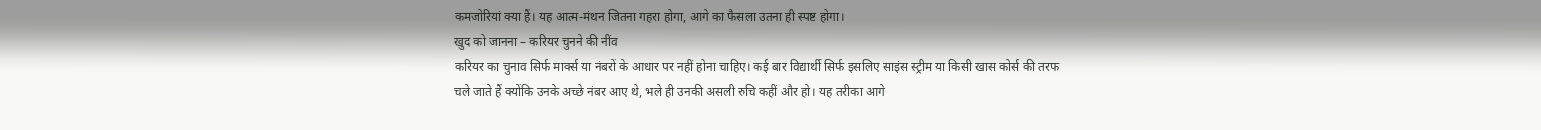कमजोरियां क्या हैं। यह आत्म-मंथन जितना गहरा होगा, आगे का फैसला उतना ही स्पष्ट होगा।
खुद को जानना – करियर चुनने की नींव
करियर का चुनाव सिर्फ मार्क्स या नंबरों के आधार पर नहीं होना चाहिए। कई बार विद्यार्थी सिर्फ इसलिए साइंस स्ट्रीम या किसी खास कोर्स की तरफ चले जाते हैं क्योंकि उनके अच्छे नंबर आए थे, भले ही उनकी असली रुचि कहीं और हो। यह तरीका आगे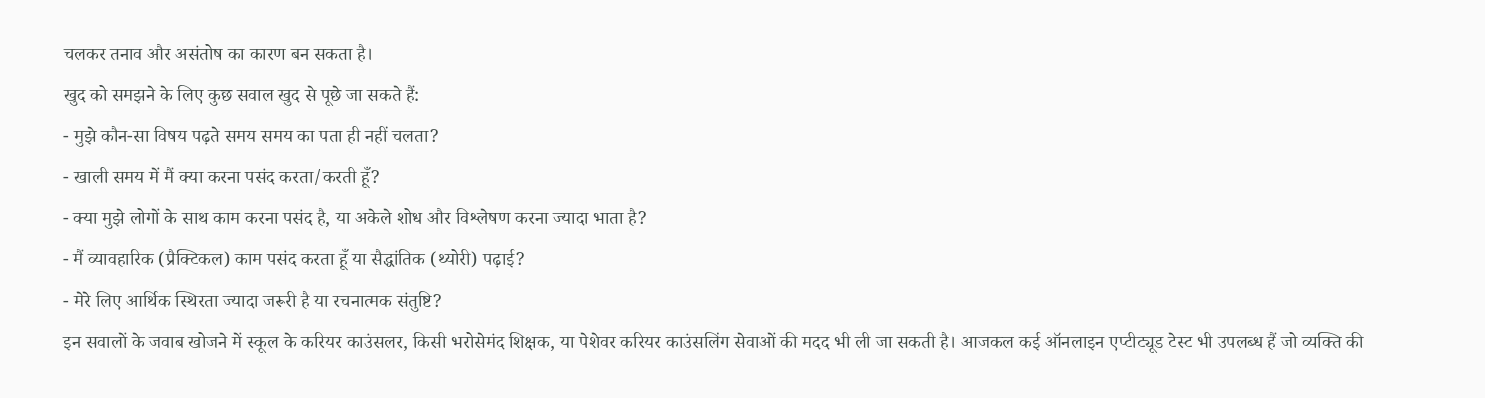चलकर तनाव और असंतोष का कारण बन सकता है।
खुद को समझने के लिए कुछ सवाल खुद से पूछे जा सकते हैं:
- मुझे कौन-सा विषय पढ़ते समय समय का पता ही नहीं चलता?
- खाली समय में मैं क्या करना पसंद करता/करती हूँ?
- क्या मुझे लोगों के साथ काम करना पसंद है, या अकेले शोध और विश्लेषण करना ज्यादा भाता है?
- मैं व्यावहारिक (प्रैक्टिकल) काम पसंद करता हूँ या सैद्धांतिक (थ्योरी) पढ़ाई?
- मेरे लिए आर्थिक स्थिरता ज्यादा जरूरी है या रचनात्मक संतुष्टि?
इन सवालों के जवाब खोजने में स्कूल के करियर काउंसलर, किसी भरोसेमंद शिक्षक, या पेशेवर करियर काउंसलिंग सेवाओं की मदद भी ली जा सकती है। आजकल कई ऑनलाइन एप्टीट्यूड टेस्ट भी उपलब्ध हैं जो व्यक्ति की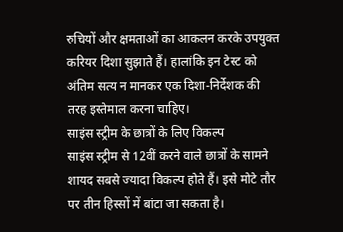रुचियों और क्षमताओं का आकलन करके उपयुक्त करियर दिशा सुझाते हैं। हालांकि इन टेस्ट को अंतिम सत्य न मानकर एक दिशा-निर्देशक की तरह इस्तेमाल करना चाहिए।
साइंस स्ट्रीम के छात्रों के लिए विकल्प
साइंस स्ट्रीम से 12वीं करने वाले छात्रों के सामने शायद सबसे ज्यादा विकल्प होते हैं। इसे मोटे तौर पर तीन हिस्सों में बांटा जा सकता है।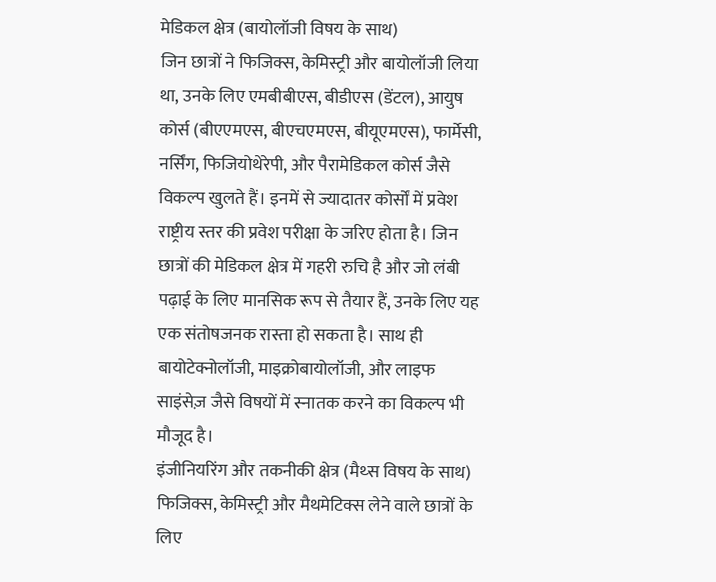मेडिकल क्षेत्र (बायोलॉजी विषय के साथ)
जिन छात्रों ने फिजिक्स, केमिस्ट्री और बायोलॉजी लिया था, उनके लिए एमबीबीएस, बीडीएस (डेंटल), आयुष कोर्स (बीएएमएस, बीएचएमएस, बीयूएमएस), फार्मेसी, नर्सिंग, फिजियोथेरेपी, और पैरामेडिकल कोर्स जैसे विकल्प खुलते हैं। इनमें से ज्यादातर कोर्सों में प्रवेश राष्ट्रीय स्तर की प्रवेश परीक्षा के जरिए होता है। जिन छात्रों की मेडिकल क्षेत्र में गहरी रुचि है और जो लंबी पढ़ाई के लिए मानसिक रूप से तैयार हैं, उनके लिए यह एक संतोषजनक रास्ता हो सकता है। साथ ही बायोटेक्नोलॉजी, माइक्रोबायोलॉजी, और लाइफ साइंसेज़ जैसे विषयों में स्नातक करने का विकल्प भी मौजूद है।
इंजीनियरिंग और तकनीकी क्षेत्र (मैथ्स विषय के साथ)
फिजिक्स, केमिस्ट्री और मैथमेटिक्स लेने वाले छात्रों के लिए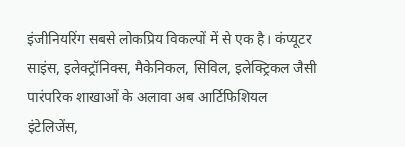इंजीनियरिंग सबसे लोकप्रिय विकल्पों में से एक है। कंप्यूटर साइंस, इलेक्ट्रॉनिक्स, मैकेनिकल, सिविल, इलेक्ट्रिकल जैसी पारंपरिक शाखाओं के अलावा अब आर्टिफिशियल इंटेलिजेंस,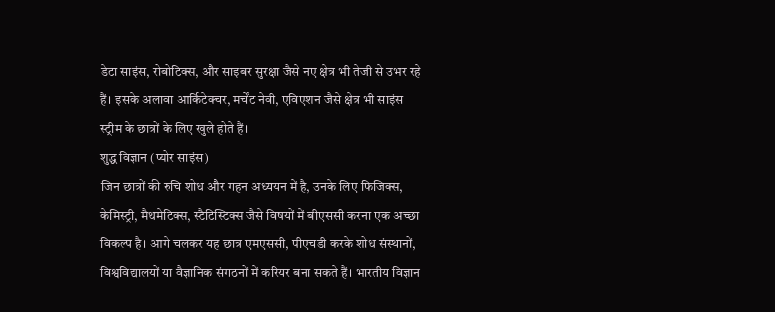डेटा साइंस, रोबोटिक्स, और साइबर सुरक्षा जैसे नए क्षेत्र भी तेजी से उभर रहे हैं। इसके अलावा आर्किटेक्चर, मर्चेंट नेवी, एविएशन जैसे क्षेत्र भी साइंस स्ट्रीम के छात्रों के लिए खुले होते हैं।
शुद्ध विज्ञान (प्योर साइंस)
जिन छात्रों की रुचि शोध और गहन अध्ययन में है, उनके लिए फिजिक्स, केमिस्ट्री, मैथमेटिक्स, स्टैटिस्टिक्स जैसे विषयों में बीएससी करना एक अच्छा विकल्प है। आगे चलकर यह छात्र एमएससी, पीएचडी करके शोध संस्थानों, विश्वविद्यालयों या वैज्ञानिक संगठनों में करियर बना सकते हैं। भारतीय विज्ञान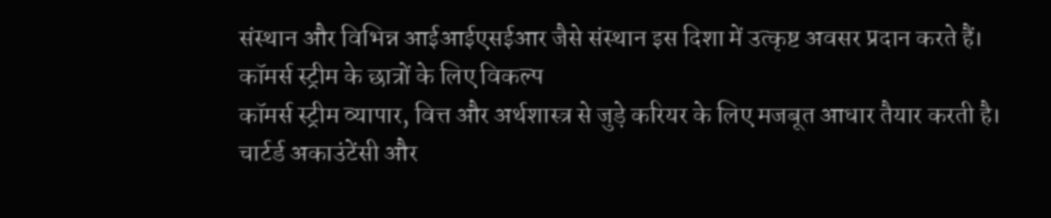संस्थान और विभिन्न आईआईएसईआर जैसे संस्थान इस दिशा में उत्कृष्ट अवसर प्रदान करते हैं।
कॉमर्स स्ट्रीम के छात्रों के लिए विकल्प
कॉमर्स स्ट्रीम व्यापार, वित्त और अर्थशास्त्र से जुड़े करियर के लिए मजबूत आधार तैयार करती है।
चार्टर्ड अकाउंटेंसी और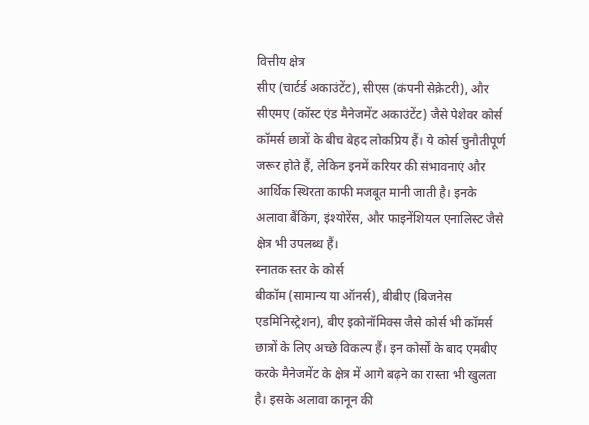वित्तीय क्षेत्र
सीए (चार्टर्ड अकाउंटेंट), सीएस (कंपनी सेक्रेटरी), और सीएमए (कॉस्ट एंड मैनेजमेंट अकाउंटेंट) जैसे पेशेवर कोर्स कॉमर्स छात्रों के बीच बेहद लोकप्रिय हैं। ये कोर्स चुनौतीपूर्ण जरूर होते हैं, लेकिन इनमें करियर की संभावनाएं और आर्थिक स्थिरता काफी मजबूत मानी जाती है। इनके अलावा बैंकिंग, इंश्योरेंस, और फाइनेंशियल एनालिस्ट जैसे क्षेत्र भी उपलब्ध हैं।
स्नातक स्तर के कोर्स
बीकॉम (सामान्य या ऑनर्स), बीबीए (बिजनेस एडमिनिस्ट्रेशन), बीए इकोनॉमिक्स जैसे कोर्स भी कॉमर्स छात्रों के लिए अच्छे विकल्प हैं। इन कोर्सों के बाद एमबीए करके मैनेजमेंट के क्षेत्र में आगे बढ़ने का रास्ता भी खुलता है। इसके अलावा कानून की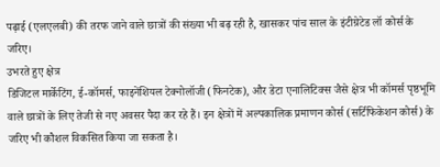पढ़ाई (एलएलबी) की तरफ जाने वाले छात्रों की संख्या भी बढ़ रही है, खासकर पांच साल के इंटीग्रेटेड लॉ कोर्स के जरिए।
उभरते हुए क्षेत्र
डिजिटल मार्केटिंग, ई-कॉमर्स, फाइनेंशियल टेक्नोलॉजी (फिनटेक), और डेटा एनालिटिक्स जैसे क्षेत्र भी कॉमर्स पृष्ठभूमि वाले छात्रों के लिए तेजी से नए अवसर पैदा कर रहे हैं। इन क्षेत्रों में अल्पकालिक प्रमाणन कोर्स (सर्टिफिकेशन कोर्स) के जरिए भी कौशल विकसित किया जा सकता है।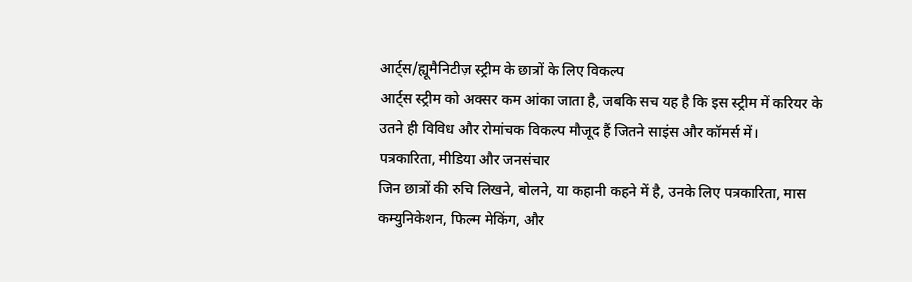आर्ट्स/ह्यूमैनिटीज़ स्ट्रीम के छात्रों के लिए विकल्प
आर्ट्स स्ट्रीम को अक्सर कम आंका जाता है, जबकि सच यह है कि इस स्ट्रीम में करियर के उतने ही विविध और रोमांचक विकल्प मौजूद हैं जितने साइंस और कॉमर्स में।
पत्रकारिता, मीडिया और जनसंचार
जिन छात्रों की रुचि लिखने, बोलने, या कहानी कहने में है, उनके लिए पत्रकारिता, मास कम्युनिकेशन, फिल्म मेकिंग, और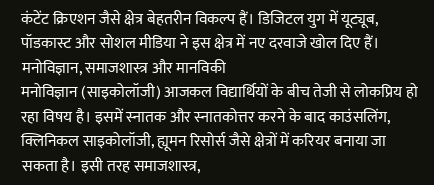कंटेंट क्रिएशन जैसे क्षेत्र बेहतरीन विकल्प हैं। डिजिटल युग में यूट्यूब, पॉडकास्ट और सोशल मीडिया ने इस क्षेत्र में नए दरवाजे खोल दिए हैं।
मनोविज्ञान, समाजशास्त्र और मानविकी
मनोविज्ञान (साइकोलॉजी) आजकल विद्यार्थियों के बीच तेजी से लोकप्रिय हो रहा विषय है। इसमें स्नातक और स्नातकोत्तर करने के बाद काउंसलिंग, क्लिनिकल साइकोलॉजी, ह्यूमन रिसोर्स जैसे क्षेत्रों में करियर बनाया जा सकता है। इसी तरह समाजशास्त्र,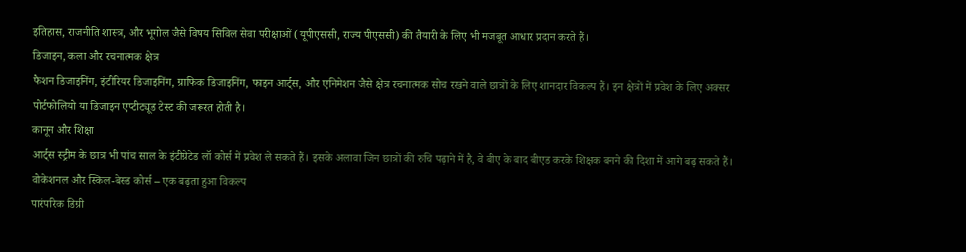इतिहास, राजनीति शास्त्र, और भूगोल जैसे विषय सिविल सेवा परीक्षाओं (यूपीएससी, राज्य पीएससी) की तैयारी के लिए भी मजबूत आधार प्रदान करते हैं।
डिजाइन, कला और रचनात्मक क्षेत्र
फैशन डिजाइनिंग, इंटीरियर डिजाइनिंग, ग्राफिक डिजाइनिंग, फाइन आर्ट्स, और एनिमेशन जैसे क्षेत्र रचनात्मक सोच रखने वाले छात्रों के लिए शानदार विकल्प हैं। इन क्षेत्रों में प्रवेश के लिए अक्सर पोर्टफोलियो या डिजाइन एप्टीट्यूड टेस्ट की जरूरत होती है।
कानून और शिक्षा
आर्ट्स स्ट्रीम के छात्र भी पांच साल के इंटीग्रेटेड लॉ कोर्स में प्रवेश ले सकते हैं। इसके अलावा जिन छात्रों की रुचि पढ़ाने में है, वे बीए के बाद बीएड करके शिक्षक बनने की दिशा में आगे बढ़ सकते हैं।
वोकेशनल और स्किल-बेस्ड कोर्स – एक बढ़ता हुआ विकल्प
पारंपरिक डिग्री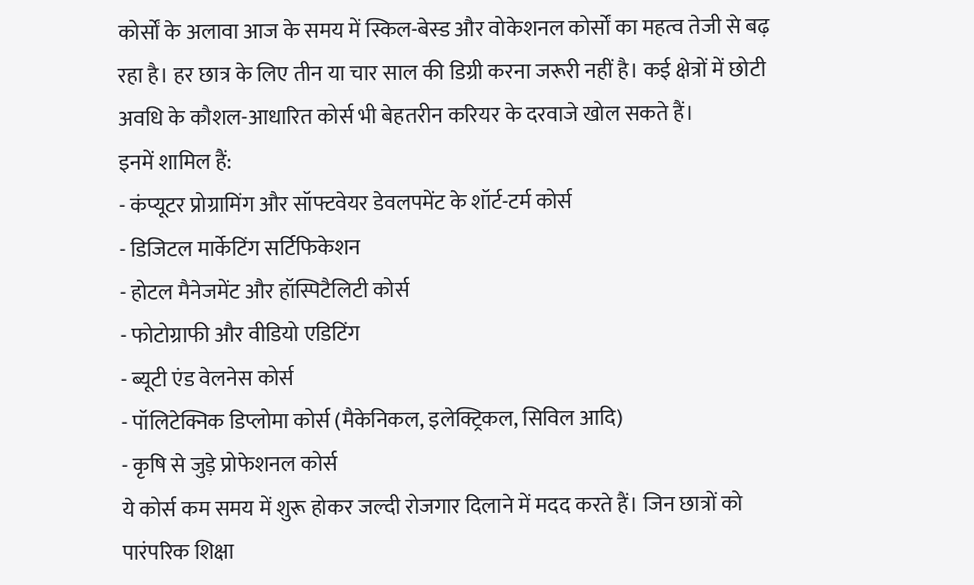कोर्सों के अलावा आज के समय में स्किल-बेस्ड और वोकेशनल कोर्सों का महत्व तेजी से बढ़ रहा है। हर छात्र के लिए तीन या चार साल की डिग्री करना जरूरी नहीं है। कई क्षेत्रों में छोटी अवधि के कौशल-आधारित कोर्स भी बेहतरीन करियर के दरवाजे खोल सकते हैं।
इनमें शामिल हैं:
- कंप्यूटर प्रोग्रामिंग और सॉफ्टवेयर डेवलपमेंट के शॉर्ट-टर्म कोर्स
- डिजिटल मार्केटिंग सर्टिफिकेशन
- होटल मैनेजमेंट और हॉस्पिटैलिटी कोर्स
- फोटोग्राफी और वीडियो एडिटिंग
- ब्यूटी एंड वेलनेस कोर्स
- पॉलिटेक्निक डिप्लोमा कोर्स (मैकेनिकल, इलेक्ट्रिकल, सिविल आदि)
- कृषि से जुड़े प्रोफेशनल कोर्स
ये कोर्स कम समय में शुरू होकर जल्दी रोजगार दिलाने में मदद करते हैं। जिन छात्रों को पारंपरिक शिक्षा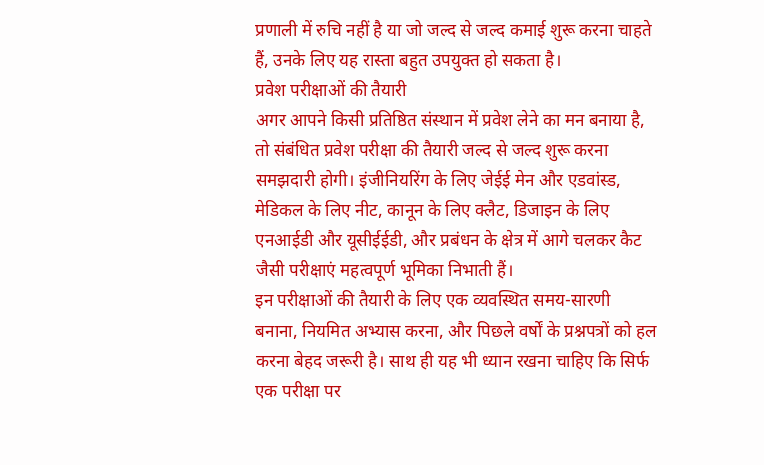प्रणाली में रुचि नहीं है या जो जल्द से जल्द कमाई शुरू करना चाहते हैं, उनके लिए यह रास्ता बहुत उपयुक्त हो सकता है।
प्रवेश परीक्षाओं की तैयारी
अगर आपने किसी प्रतिष्ठित संस्थान में प्रवेश लेने का मन बनाया है, तो संबंधित प्रवेश परीक्षा की तैयारी जल्द से जल्द शुरू करना समझदारी होगी। इंजीनियरिंग के लिए जेईई मेन और एडवांस्ड, मेडिकल के लिए नीट, कानून के लिए क्लैट, डिजाइन के लिए एनआईडी और यूसीईईडी, और प्रबंधन के क्षेत्र में आगे चलकर कैट जैसी परीक्षाएं महत्वपूर्ण भूमिका निभाती हैं।
इन परीक्षाओं की तैयारी के लिए एक व्यवस्थित समय-सारणी बनाना, नियमित अभ्यास करना, और पिछले वर्षों के प्रश्नपत्रों को हल करना बेहद जरूरी है। साथ ही यह भी ध्यान रखना चाहिए कि सिर्फ एक परीक्षा पर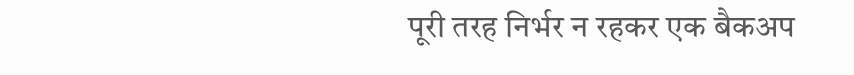पूरी तरह निर्भर न रहकर एक बैकअप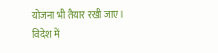योजना भी तैयार रखी जाए।
विदेश में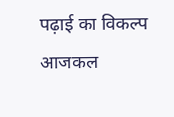पढ़ाई का विकल्प
आजकल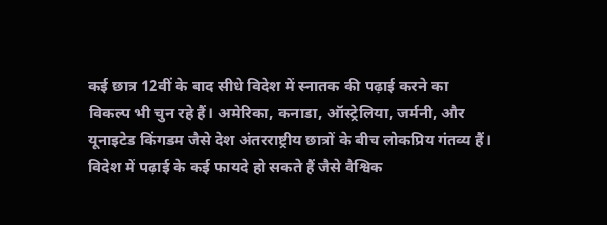कई छात्र 12वीं के बाद सीधे विदेश में स्नातक की पढ़ाई करने का विकल्प भी चुन रहे हैं। अमेरिका, कनाडा, ऑस्ट्रेलिया, जर्मनी, और यूनाइटेड किंगडम जैसे देश अंतरराष्ट्रीय छात्रों के बीच लोकप्रिय गंतव्य हैं। विदेश में पढ़ाई के कई फायदे हो सकते हैं जैसे वैश्विक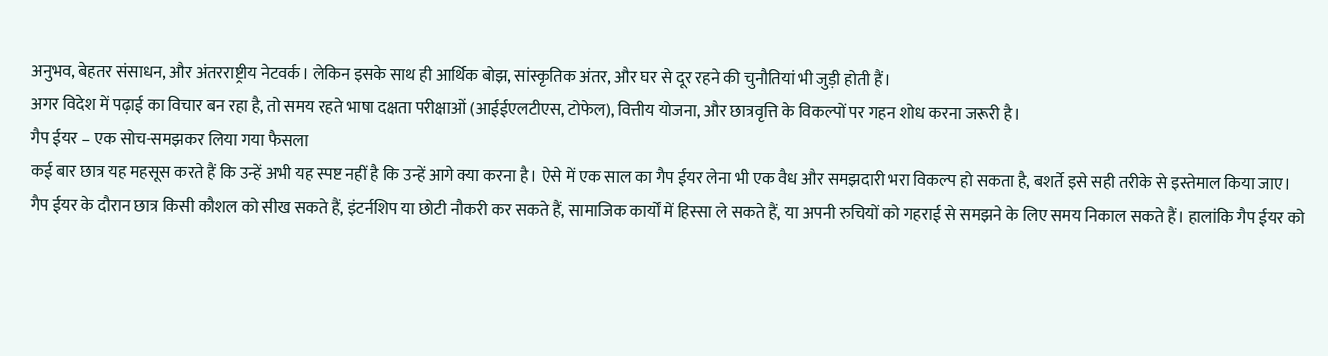अनुभव, बेहतर संसाधन, और अंतरराष्ट्रीय नेटवर्क। लेकिन इसके साथ ही आर्थिक बोझ, सांस्कृतिक अंतर, और घर से दूर रहने की चुनौतियां भी जुड़ी होती हैं।
अगर विदेश में पढ़ाई का विचार बन रहा है, तो समय रहते भाषा दक्षता परीक्षाओं (आईईएलटीएस, टोफेल), वित्तीय योजना, और छात्रवृत्ति के विकल्पों पर गहन शोध करना जरूरी है।
गैप ईयर – एक सोच-समझकर लिया गया फैसला
कई बार छात्र यह महसूस करते हैं कि उन्हें अभी यह स्पष्ट नहीं है कि उन्हें आगे क्या करना है। ऐसे में एक साल का गैप ईयर लेना भी एक वैध और समझदारी भरा विकल्प हो सकता है, बशर्ते इसे सही तरीके से इस्तेमाल किया जाए।
गैप ईयर के दौरान छात्र किसी कौशल को सीख सकते हैं, इंटर्नशिप या छोटी नौकरी कर सकते हैं, सामाजिक कार्यों में हिस्सा ले सकते हैं, या अपनी रुचियों को गहराई से समझने के लिए समय निकाल सकते हैं। हालांकि गैप ईयर को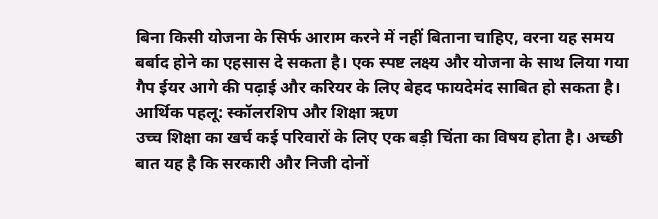बिना किसी योजना के सिर्फ आराम करने में नहीं बिताना चाहिए, वरना यह समय बर्बाद होने का एहसास दे सकता है। एक स्पष्ट लक्ष्य और योजना के साथ लिया गया गैप ईयर आगे की पढ़ाई और करियर के लिए बेहद फायदेमंद साबित हो सकता है।
आर्थिक पहलू: स्कॉलरशिप और शिक्षा ऋण
उच्च शिक्षा का खर्च कई परिवारों के लिए एक बड़ी चिंता का विषय होता है। अच्छी बात यह है कि सरकारी और निजी दोनों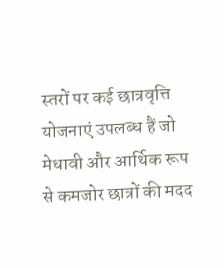स्तरों पर कई छात्रवृत्ति योजनाएं उपलब्ध हैं जो मेधावी और आर्थिक रूप से कमजोर छात्रों की मदद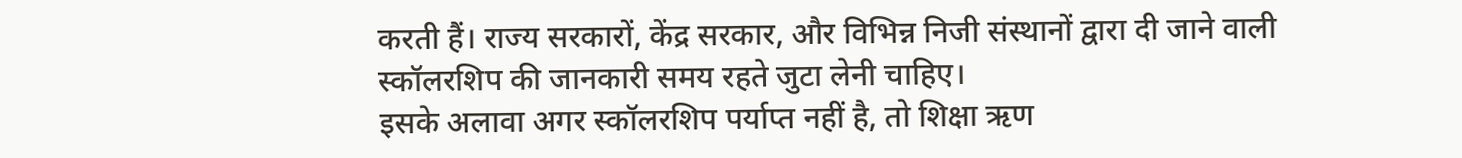करती हैं। राज्य सरकारों, केंद्र सरकार, और विभिन्न निजी संस्थानों द्वारा दी जाने वाली स्कॉलरशिप की जानकारी समय रहते जुटा लेनी चाहिए।
इसके अलावा अगर स्कॉलरशिप पर्याप्त नहीं है, तो शिक्षा ऋण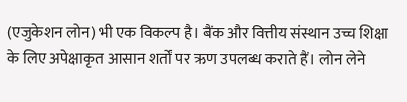(एजुकेशन लोन) भी एक विकल्प है। बैंक और वित्तीय संस्थान उच्च शिक्षा के लिए अपेक्षाकृत आसान शर्तों पर ऋण उपलब्ध कराते हैं। लोन लेने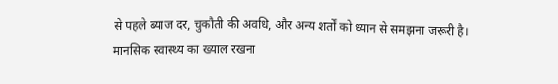से पहले ब्याज दर, चुकौती की अवधि, और अन्य शर्तों को ध्यान से समझना जरूरी है।
मानसिक स्वास्थ्य का ख्याल रखना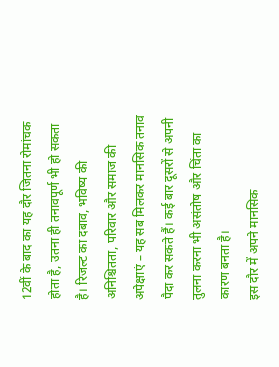12वीं के बाद का यह दौर जितना रोमांचक होता है, उतना ही तनावपूर्ण भी हो सकता है। रिजल्ट का दबाव, भविष्य की अनिश्चितता, परिवार और समाज की अपेक्षाएं – यह सब मिलकर मानसिक तनाव पैदा कर सकते हैं। कई बार दूसरों से अपनी तुलना करना भी असंतोष और चिंता का कारण बनता है।
इस दौर में अपने मानसिक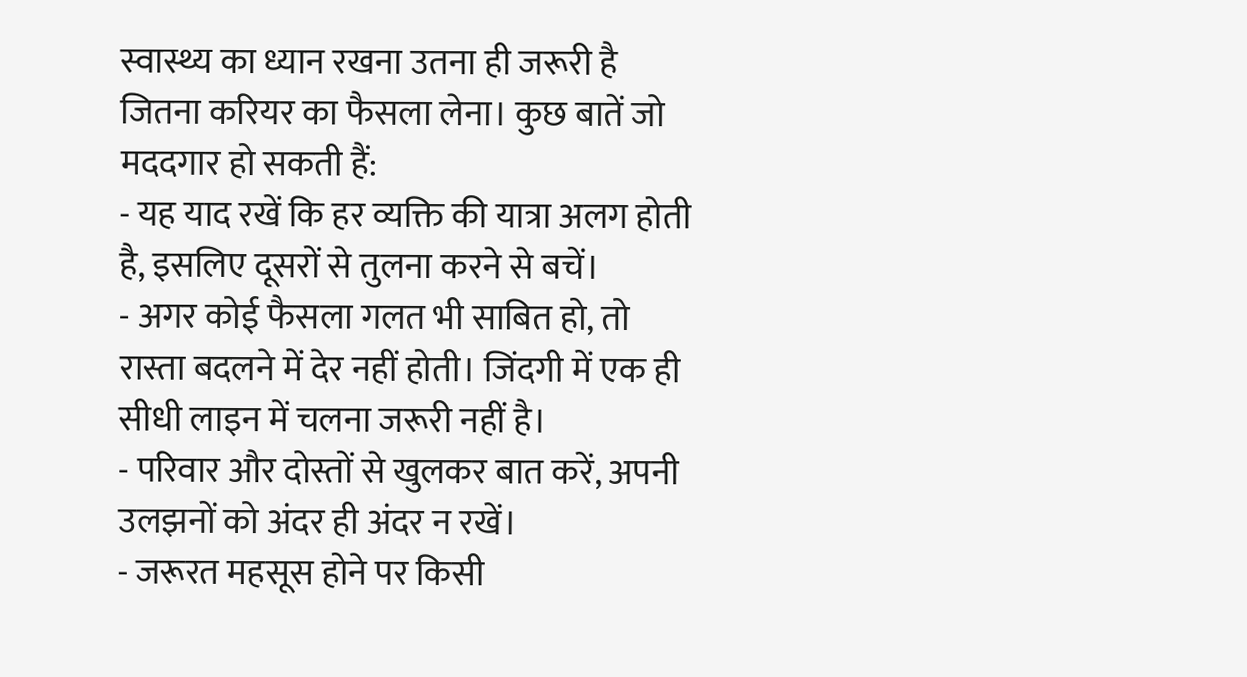स्वास्थ्य का ध्यान रखना उतना ही जरूरी है जितना करियर का फैसला लेना। कुछ बातें जो मददगार हो सकती हैं:
- यह याद रखें कि हर व्यक्ति की यात्रा अलग होती है, इसलिए दूसरों से तुलना करने से बचें।
- अगर कोई फैसला गलत भी साबित हो, तो रास्ता बदलने में देर नहीं होती। जिंदगी में एक ही सीधी लाइन में चलना जरूरी नहीं है।
- परिवार और दोस्तों से खुलकर बात करें, अपनी उलझनों को अंदर ही अंदर न रखें।
- जरूरत महसूस होने पर किसी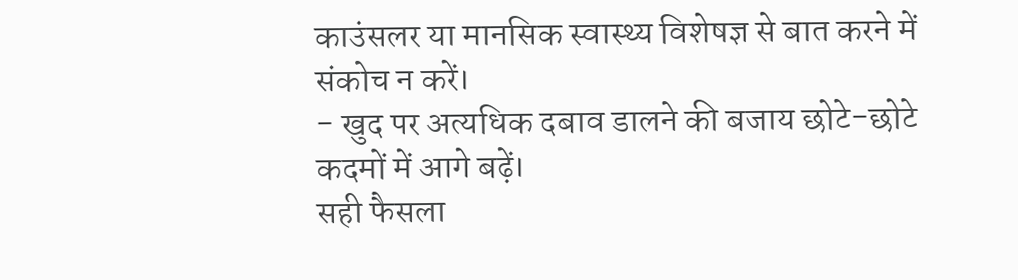काउंसलर या मानसिक स्वास्थ्य विशेषज्ञ से बात करने में संकोच न करें।
- खुद पर अत्यधिक दबाव डालने की बजाय छोटे-छोटे कदमों में आगे बढ़ें।
सही फैसला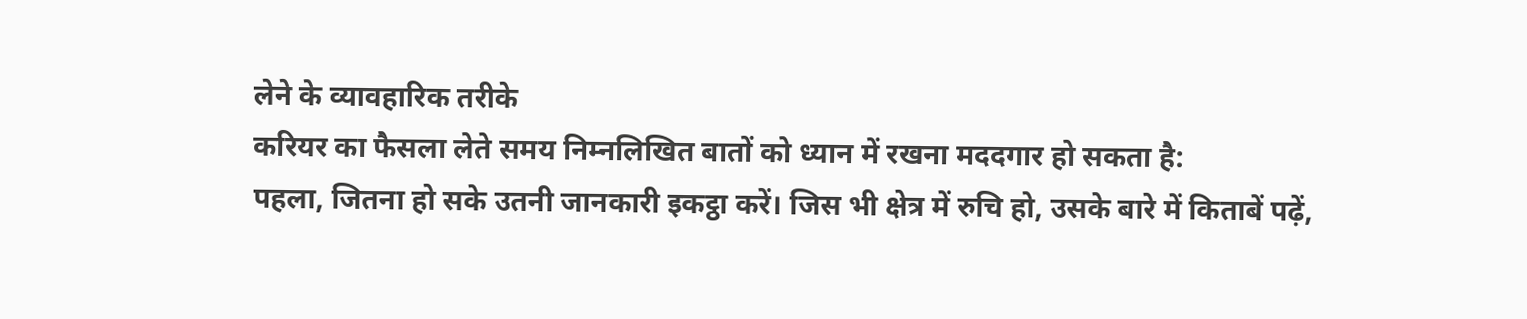लेने के व्यावहारिक तरीके
करियर का फैसला लेते समय निम्नलिखित बातों को ध्यान में रखना मददगार हो सकता है:
पहला, जितना हो सके उतनी जानकारी इकट्ठा करें। जिस भी क्षेत्र में रुचि हो, उसके बारे में किताबें पढ़ें,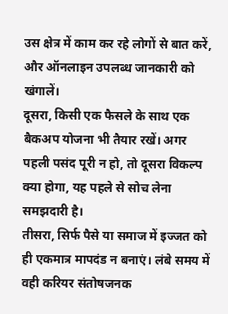उस क्षेत्र में काम कर रहे लोगों से बात करें, और ऑनलाइन उपलब्ध जानकारी को खंगालें।
दूसरा, किसी एक फैसले के साथ एक बैकअप योजना भी तैयार रखें। अगर पहली पसंद पूरी न हो, तो दूसरा विकल्प क्या होगा, यह पहले से सोच लेना समझदारी है।
तीसरा, सिर्फ पैसे या समाज में इज्जत को ही एकमात्र मापदंड न बनाएं। लंबे समय में वही करियर संतोषजनक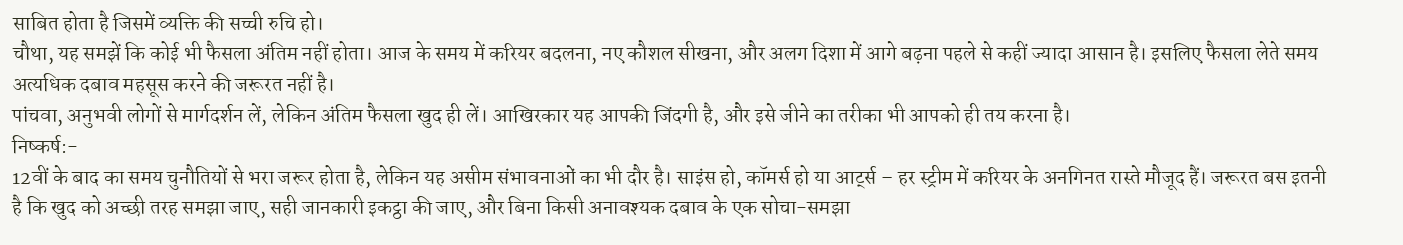साबित होता है जिसमें व्यक्ति की सच्ची रुचि हो।
चौथा, यह समझें कि कोई भी फैसला अंतिम नहीं होता। आज के समय में करियर बदलना, नए कौशल सीखना, और अलग दिशा में आगे बढ़ना पहले से कहीं ज्यादा आसान है। इसलिए फैसला लेते समय अत्यधिक दबाव महसूस करने की जरूरत नहीं है।
पांचवा, अनुभवी लोगों से मार्गदर्शन लें, लेकिन अंतिम फैसला खुद ही लें। आखिरकार यह आपकी जिंदगी है, और इसे जीने का तरीका भी आपको ही तय करना है।
निष्कर्ष:-
12वीं के बाद का समय चुनौतियों से भरा जरूर होता है, लेकिन यह असीम संभावनाओं का भी दौर है। साइंस हो, कॉमर्स हो या आर्ट्स – हर स्ट्रीम में करियर के अनगिनत रास्ते मौजूद हैं। जरूरत बस इतनी है कि खुद को अच्छी तरह समझा जाए, सही जानकारी इकट्ठा की जाए, और बिना किसी अनावश्यक दबाव के एक सोचा-समझा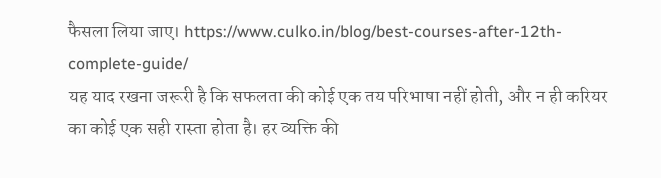फैसला लिया जाए। https://www.culko.in/blog/best-courses-after-12th-complete-guide/
यह याद रखना जरूरी है कि सफलता की कोई एक तय परिभाषा नहीं होती, और न ही करियर का कोई एक सही रास्ता होता है। हर व्यक्ति की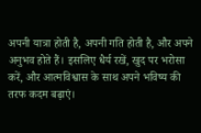अपनी यात्रा होती है, अपनी गति होती है, और अपने अनुभव होते हैं। इसलिए धैर्य रखें, खुद पर भरोसा करें, और आत्मविश्वास के साथ अपने भविष्य की तरफ कदम बढ़ाएं।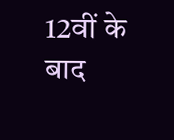12वीं के बाद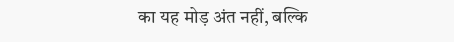का यह मोड़ अंत नहीं, बल्कि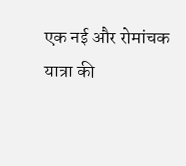एक नई और रोमांचक यात्रा की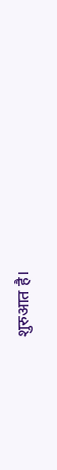शुरुआत है।